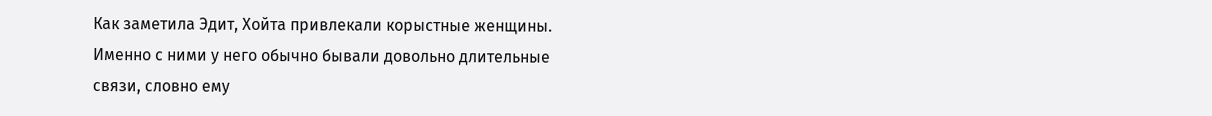Как заметила Эдит, Хойта привлекали корыстные женщины. Именно с ними у него обычно бывали довольно длительные связи, словно ему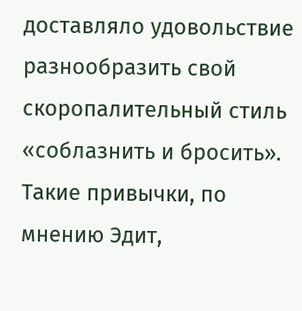доставляло удовольствие разнообразить свой скоропалительный стиль «соблазнить и бросить». Такие привычки, по мнению Эдит,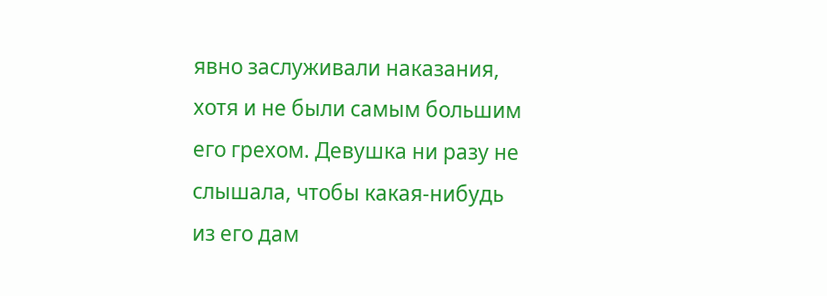явно заслуживали наказания, хотя и не были самым большим его грехом. Девушка ни разу не слышала, чтобы какая-нибудь из его дам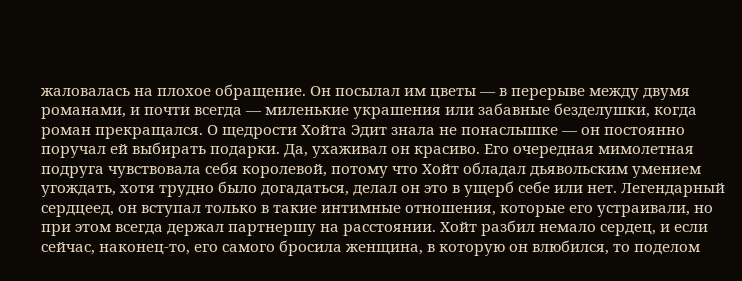жаловалась на плохое обращение. Он посылал им цветы — в перерыве между двумя романами, и почти всегда — миленькие украшения или забавные безделушки, когда роман прекращался. О щедрости Хойта Эдит знала не понаслышке — он постоянно поручал ей выбирать подарки. Да, ухаживал он красиво. Его очередная мимолетная подруга чувствовала себя королевой, потому что Хойт обладал дьявольским умением угождать, хотя трудно было догадаться, делал он это в ущерб себе или нет. Легендарный сердцеед, он вступал только в такие интимные отношения, которые его устраивали, но при этом всегда держал партнершу на расстоянии. Хойт разбил немало сердец, и если сейчас, наконец-то, его самого бросила женщина, в которую он влюбился, то поделом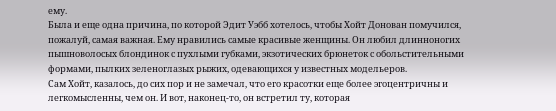ему.
Была и еще одна причина, по которой Эдит Уэбб хотелось, чтобы Хойт Донован помучился, пожалуй, самая важная. Ему нравились самые красивые женщины. Он любил длинноногих пышноволосых блондинок с пухлыми губками, экзотических брюнеток с обольстительными формами, пылких зеленоглазых рыжих, одевающихся у известных модельеров.
Сам Хойт, казалось, до сих пор и не замечал, что его красотки еще более эгоцентричны и легкомысленны, чем он. И вот, наконец-то, он встретил ту, которая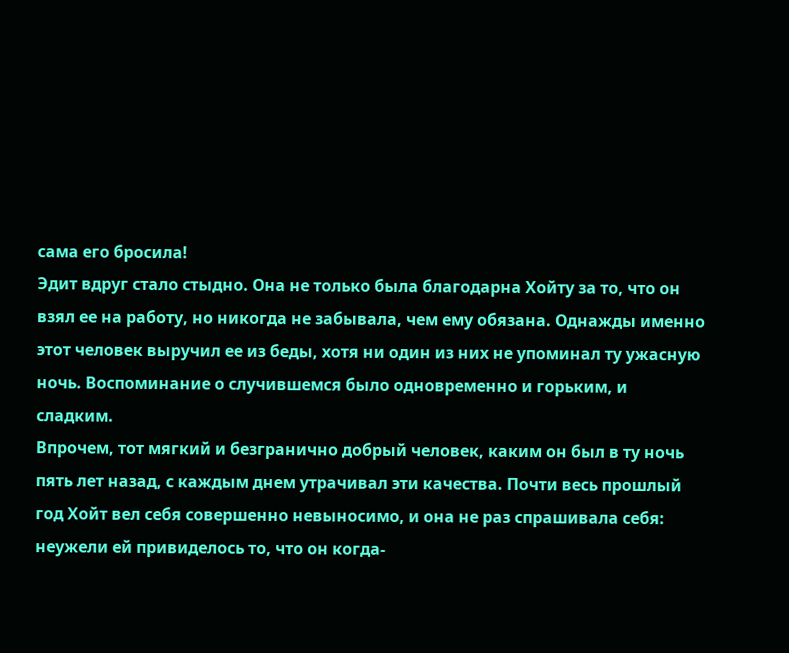сама его бросила!
Эдит вдруг стало стыдно. Она не только была благодарна Хойту за то, что он взял ее на работу, но никогда не забывала, чем ему обязана. Однажды именно этот человек выручил ее из беды, хотя ни один из них не упоминал ту ужасную ночь. Воспоминание о случившемся было одновременно и горьким, и сладким.
Впрочем, тот мягкий и безгранично добрый человек, каким он был в ту ночь пять лет назад, с каждым днем утрачивал эти качества. Почти весь прошлый год Хойт вел себя совершенно невыносимо, и она не раз спрашивала себя: неужели ей привиделось то, что он когда-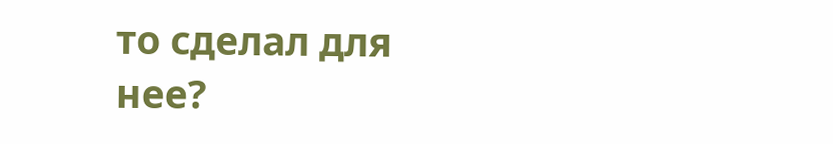то сделал для нее?